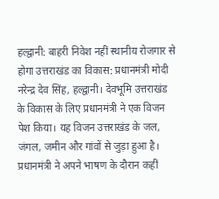हल्द्वानी: बाहरी निवेश नहीं स्थानीय रोजगार से होगा उत्तराखंड का विकास: प्रधानमंत्री मोदी
नरेन्द्र देव सिंह, हल्द्वानी। देवभूमि उत्तराखंड के विकास के लिए प्रधानमंत्री ने एक विजन पेश किया। यह विजन उत्तराखंड के जल, जंगल, जमीन और गांवों से जुड़ा हुआ है। प्रधानमंत्री ने अपने भाषण के दौरान कहीं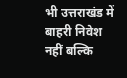भी उत्तराखंड में बाहरी निवेश नहीं बल्कि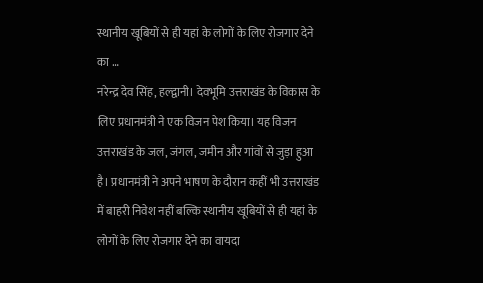स्थानीय खूबियों से ही यहां के लोगों के लिए रोजगार देने का …
नरेन्द्र देव सिंह, हल्द्वानी। देवभूमि उत्तराखंड के विकास के लिए प्रधानमंत्री ने एक विजन पेश किया। यह विजन उत्तराखंड के जल, जंगल, जमीन और गांवों से जुड़ा हुआ है। प्रधानमंत्री ने अपने भाषण के दौरान कहीं भी उत्तराखंड में बाहरी निवेश नहीं बल्कि स्थानीय खूबियों से ही यहां के लोगों के लिए रोजगार देने का वायदा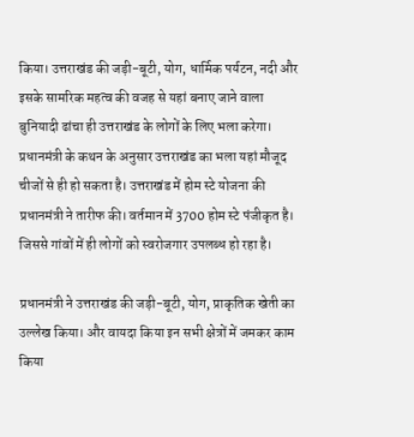किया। उत्तराखंड की जड़ी-बूटी, योग, धार्मिक पर्यटन, नदी और इसके सामरिक महत्व की वजह से यहां बनाए जाने वाला बुनियादी ढांचा ही उत्तराखंड के लोगों के लिए भला करेगा।
प्रधानमंत्री के कथन के अनुसार उत्तराखंड का भला यहां मौजूद चीजों से ही हो सकता है। उत्तराखंड में होम स्टे योजना की प्रधानमंत्री ने तारीफ की। वर्तमान में 3700 होम स्टे पंजीकृत है। जिससे गांवों में ही लोगों को स्वरोजगार उपलब्ध हो रहा है।

प्रधानमंत्री ने उत्तराखंड की जड़ी-बूटी, योग, प्राकृतिक खेती का उल्लेख किया। और वायदा किया इन सभी क्षेत्रों में जमकर काम किया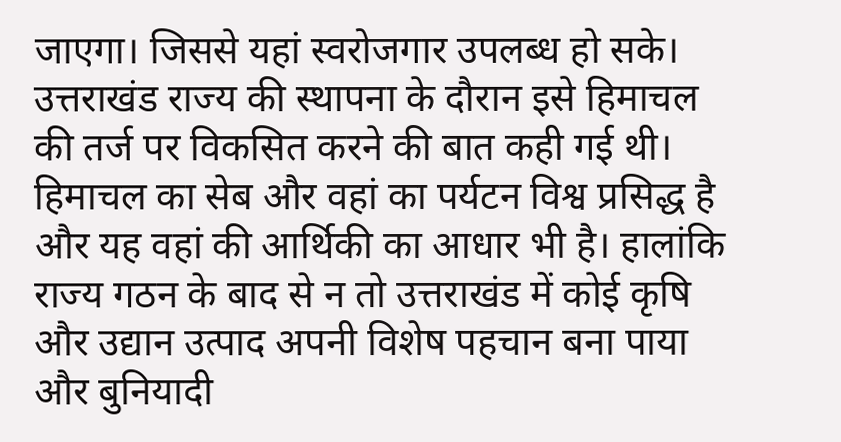जाएगा। जिससे यहां स्वरोजगार उपलब्ध हो सके। उत्तराखंड राज्य की स्थापना के दौरान इसे हिमाचल की तर्ज पर विकसित करने की बात कही गई थी। हिमाचल का सेब और वहां का पर्यटन विश्व प्रसिद्ध है और यह वहां की आर्थिकी का आधार भी है। हालांकि राज्य गठन के बाद से न तो उत्तराखंड में कोई कृषि और उद्यान उत्पाद अपनी विशेष पहचान बना पाया और बुनियादी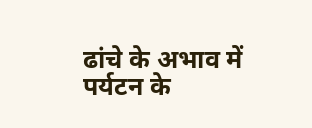ढांचे के अभाव में पर्यटन के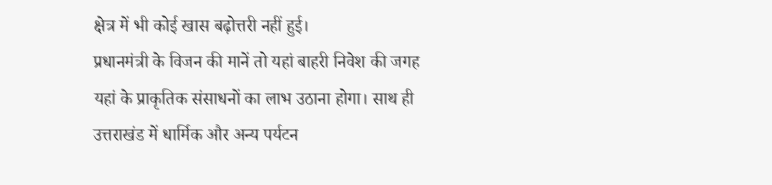क्षेत्र में भी कोई खास बढ़ोत्तरी नहीं हुई।
प्रधानमंत्री के विजन की मानें तो यहां बाहरी निवेश की जगह यहां के प्राकृतिक संसाधनों का लाभ उठाना होगा। साथ ही उत्तराखंड में धार्मिक और अन्य पर्यटन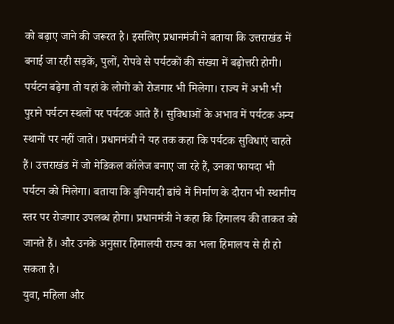को बढ़ाए जाने की जरूरत है। इसलिए प्रधानमंत्री ने बताया कि उत्तराखंड में बनाई जा रही सड़कें, पुलों, रोपवे से पर्यटकों की संख्या में बढ़ोत्तरी होगी। पर्यटन बढ़ेगा तो यहां के लोगों को रोजगार भी मिलेगा। राज्य में अभी भी पुराने पर्यटन स्थलों पर पर्यटक आते हैं। सुविधाओं के अभाव में पर्यटक अन्य स्थानों पर नहीं जाते। प्रधानमंत्री ने यह तक कहा कि पर्यटक सुविधाएं चाहते हैं। उत्तराखंड में जो मेडिकल कॉलेज बनाए जा रहे हैं, उनका फायदा भी पर्यटन को मिलेगा। बताया कि बुनियादी ढांचे में निर्माण के दौरान भी स्थानीय स्तर पर रोजगार उपलब्ध होगा। प्रधानमंत्री ने कहा कि हिमालय की ताकत को जानते हैं। और उनके अनुसार हिमालयी राज्य का भला हिमालय से ही हो सकता है।
युवा, महिला और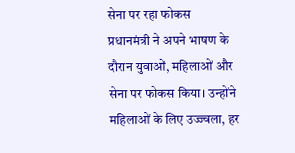सेना पर रहा फोकस
प्रधानमंत्री ने अपने भाषण के दौरान युवाओं, महिलाओं और सेना पर फोकस किया। उन्होंने महिलाओं के लिए उज्ज्वला, हर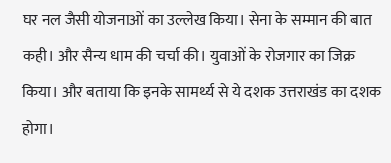घर नल जैसी योजनाओं का उल्लेख किया। सेना के सम्मान की बात कही। और सैन्य धाम की चर्चा की। युवाओं के रोजगार का जिक्र किया। और बताया कि इनके सामर्थ्य से ये दशक उत्तराखंड का दशक होगा।